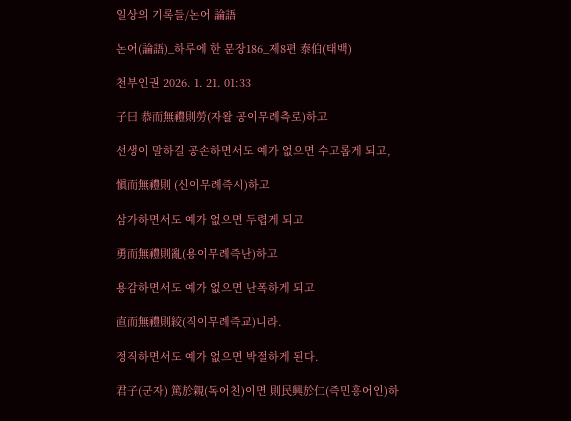일상의 기록들/논어 論語

논어(論語)_하루에 한 문장186_제8편 泰伯(태백)

천부인권 2026. 1. 21. 01:33

子曰 恭而無禮則勞(자왈 공이무례측로)하고

선생이 말하길 공손하면서도 예가 없으면 수고롭게 되고,

愼而無禮則 (신이무례즉시)하고

삼가하면서도 예가 없으면 두렵게 되고

勇而無禮則亂(용이무례즉난)하고

용감하면서도 예가 없으면 난폭하게 되고

直而無禮則絞(직이무례즉교)니라.

정직하면서도 예가 없으면 박절하게 된다.

君子(군자) 篤於親(독어친)이면 則民興於仁(즉민흥어인)하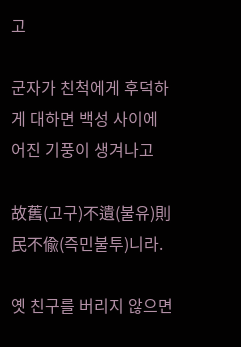고

군자가 친척에게 후덕하게 대하면 백성 사이에 어진 기풍이 생겨나고

故舊(고구)不遺(불유)則民不偸(즉민불투)니라.

옛 친구를 버리지 않으면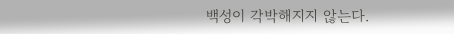백성이 각박해지지 않는다.